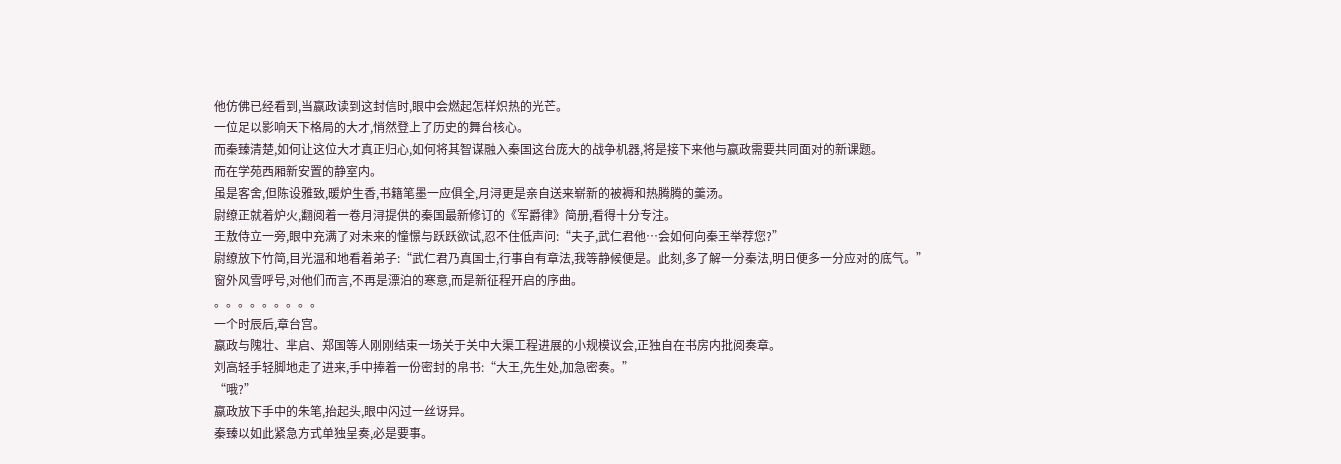他仿佛已经看到,当嬴政读到这封信时,眼中会燃起怎样炽热的光芒。
一位足以影响天下格局的大才,悄然登上了历史的舞台核心。
而秦臻清楚,如何让这位大才真正归心,如何将其智谋融入秦国这台庞大的战争机器,将是接下来他与嬴政需要共同面对的新课题。
而在学苑西厢新安置的静室内。
虽是客舍,但陈设雅致,暖炉生香,书籍笔墨一应俱全,月浔更是亲自送来崭新的被褥和热腾腾的羹汤。
尉缭正就着炉火,翻阅着一卷月浔提供的秦国最新修订的《军爵律》简册,看得十分专注。
王敖侍立一旁,眼中充满了对未来的憧憬与跃跃欲试,忍不住低声问:“夫子,武仁君他…会如何向秦王举荐您?”
尉缭放下竹简,目光温和地看着弟子:“武仁君乃真国士,行事自有章法,我等静候便是。此刻,多了解一分秦法,明日便多一分应对的底气。”
窗外风雪呼号,对他们而言,不再是漂泊的寒意,而是新征程开启的序曲。
。。。。。。。。。
一个时辰后,章台宫。
嬴政与隗壮、芈启、郑国等人刚刚结束一场关于关中大渠工程进展的小规模议会,正独自在书房内批阅奏章。
刘高轻手轻脚地走了进来,手中捧着一份密封的帛书:“大王,先生处,加急密奏。”
“哦?”
嬴政放下手中的朱笔,抬起头,眼中闪过一丝讶异。
秦臻以如此紧急方式单独呈奏,必是要事。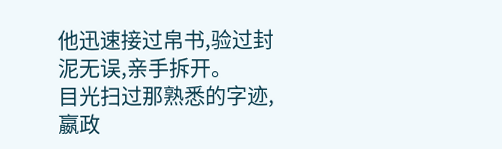他迅速接过帛书,验过封泥无误,亲手拆开。
目光扫过那熟悉的字迹,嬴政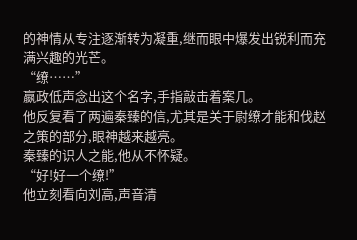的神情从专注逐渐转为凝重,继而眼中爆发出锐利而充满兴趣的光芒。
“缭……”
嬴政低声念出这个名字,手指敲击着案几。
他反复看了两遍秦臻的信,尤其是关于尉缭才能和伐赵之策的部分,眼神越来越亮。
秦臻的识人之能,他从不怀疑。
“好!好一个缭!”
他立刻看向刘高,声音清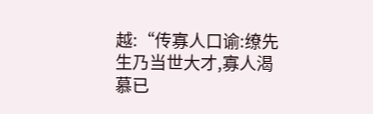越:“传寡人口谕:缭先生乃当世大才,寡人渴慕已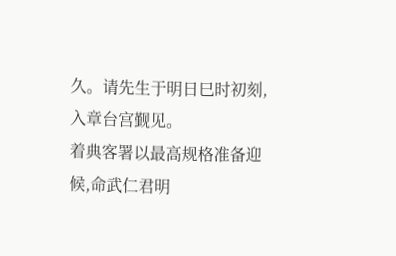久。请先生于明日巳时初刻,入章台宫觐见。
着典客署以最高规格准备迎候,命武仁君明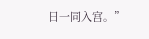日一同入宫。”